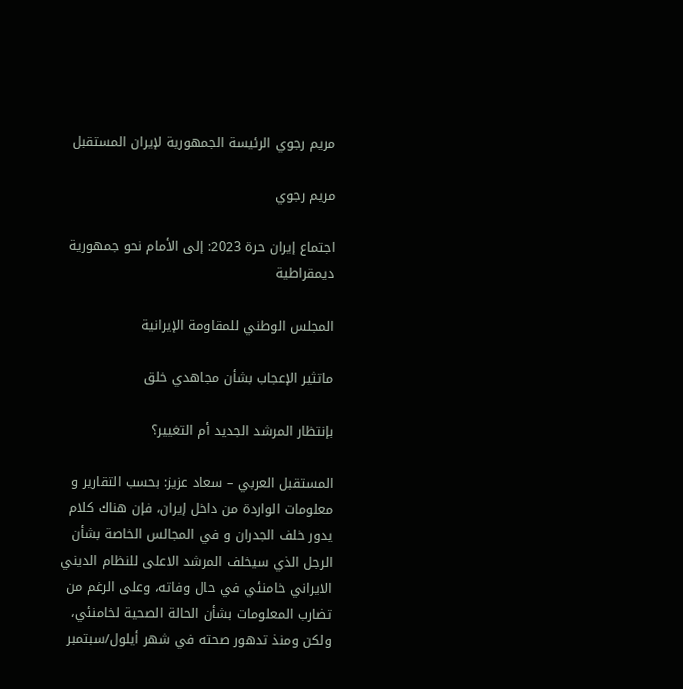مريم رجوي الرئيسة الجمهورية لإيران المستقبل

مريم رجوي

اجتماع إيران حرة 2023: إلى الأمام نحو جمهورية ديمقراطية

المجلس الوطني للمقاومة الإيرانية

ماتثير الإعجاب بشأن مجاهدي خلق

بإنتظار المرشد الجديد أم التغيير؟

المستقبل العربي – سعاد عزيز: بحسب التقارير و معلومات الواردة من داخل إيران، فإن هناك کلام يدور خلف الجدران و في المجالس الخاصة بشأن الرجل الذي سيخلف المرشد الاعلى للنظام الديني الايراني خامنئي في حال وفاته، وعلى الرغم من تضارب المعلومات بشأن الحالة الصحية لخامنئي، ولکن ومنذ تدهور صحته في شهر أيلول/سبتمبر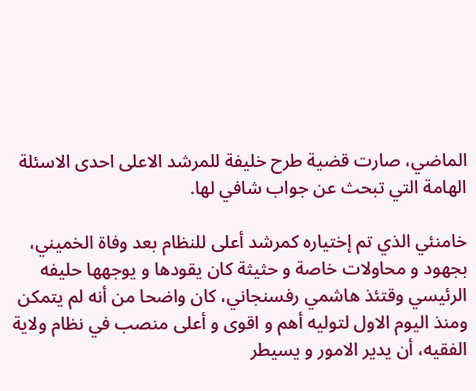الماضي، صارت قضية طرح خليفة للمرشد الاعلى احدى الاسئلة الهامة التي تبحث عن جواب شافي لها.

خامنئي الذي تم إختياره کمرشد أعلى للنظام بعد وفاة الخميني، بجهود و محاولات خاصة و حثيثة کان يقودها و يوجهها حليفه الرئيسي وقتئذ هاشمي رفسنجاني، کان واضحا من أنه لم يتمکن ومنذ اليوم الاول لتوليه أهم و اقوى و أعلى منصب في نظام ولاية الفقيه، أن يدير الامور و يسيطر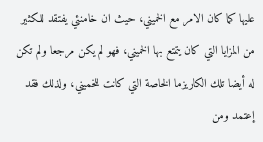عليها کما کان الامر مع الخميني، حيث ان خامنئي يفتقد للکثير من المزايا التي کان يتمتع بها الخميني، فهو لم يکن مرجعا ولم تکن له أيضا تلك الکاريزما الخاصة التي کانت للخميني، ولذلك فقد إعتمد ومن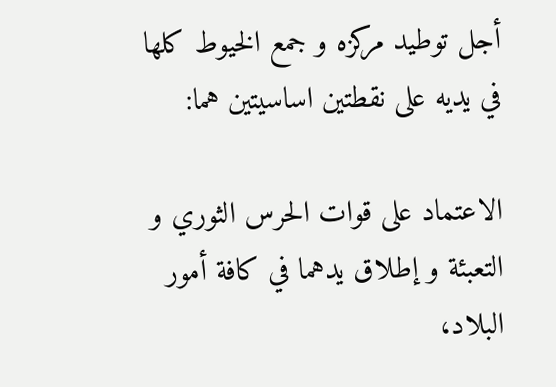أجل توطيد مرکزه و جمع الخيوط کلها في يديه على نقطتين اساسيتين هما:

الاعتماد على قوات الحرس الثوري و التعبئة و إطلاق يدهما في کافة أمور البلاد،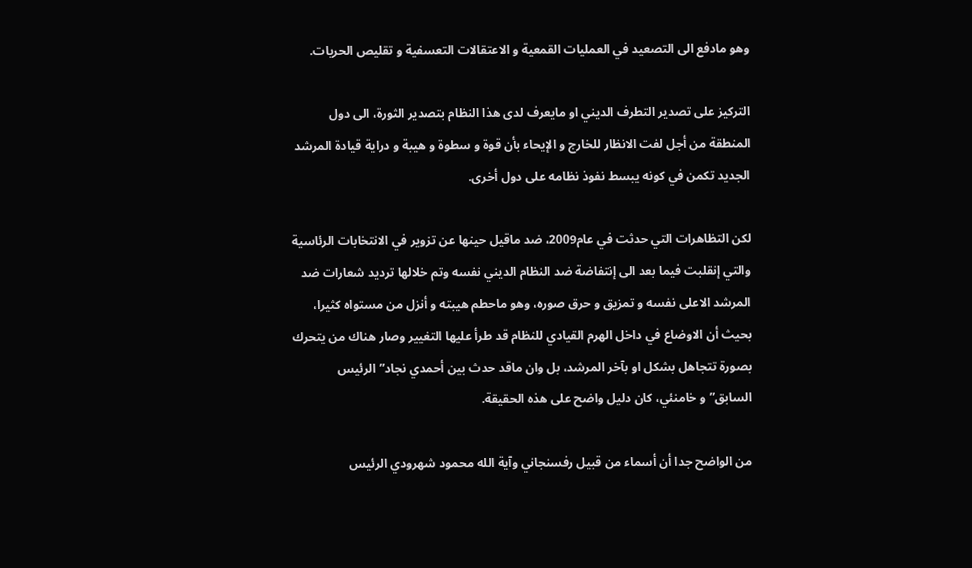وهو مادفع الى التصعيد في العمليات القمعية و الاعتقالات التعسفية و تقليص الحريات.

الترکيز على تصدير التطرف الديني او مايعرف لدى هذا النظام بتصدير الثورة، الى دول المنطقة من أجل لفت الانظار للخارج و الإيحاء بأن قوة و سطوة و هيبة و دراية قيادة المرشد الجديد تکمن في کونه يبسط نفوذ نظامه على دول أخرى.

لکن التظاهرات التي حدثت في عام2009، ضد ماقيل حينها عن تزوير في الانتخابات الرئاسية والتي إنقلبت فيما بعد الى إنتفاضة ضد النظام الديني نفسه وتم خلالها ترديد شعارات ضد المرشد الاعلى نفسه و تمزيق و حرق صوره، وهو ماحطم هيبته و أنزل من مستواه کثيرا، بحيث أن الاوضاع في داخل الهرم القيادي للنظام قد طرأ عليها التغيير وصار هناك من يتحرك بصورة تتجاهل بشکل او بآخر المرشد، بل وان ماقد حدث بين أحمدي نجاد”الرئيس السابق”و خامنئي، کان دليل واضح على هذه الحقيقة.

من الواضح جدا أن أسماء من قبيل رفسنجاني وآية الله محمود شهرودي الرئيس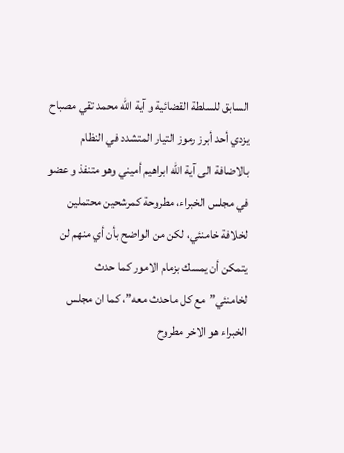السابق للسلطة القضائية و آية الله محمد تقي مصباح يزدي أحد أبرز رموز التيار المتشدد في النظام بالاضافة الى آية الله ابراهيم أميني وهو متنفذ و عضو في مجلس الخبراء، مطروحة کمرشحين محتملين لخلافة خامنئي، لکن من الواضح بأن أي منهم لن يتمکن أن يمسك بزمام الامور کما حدث لخامنئي”مع کل ماحدث معه”، کما ان مجلس الخبراء هو الاخر مطروح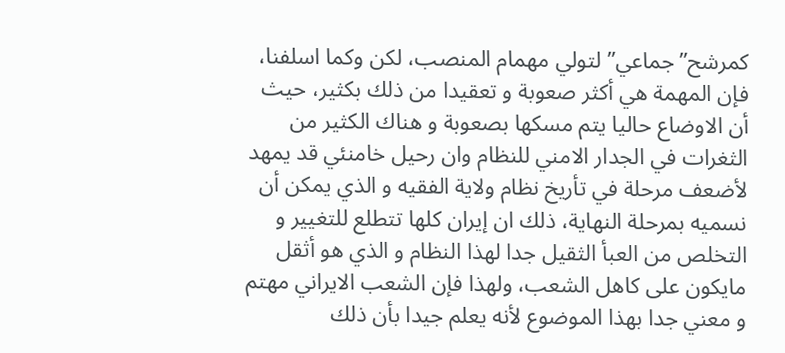کمرشح”جماعي”لتولي مهمام المنصب، لکن وکما اسلفنا، فإن المهمة هي أکثر صعوبة و تعقيدا من ذلك بکثير، حيث أن الاوضاع حاليا يتم مسکها بصعوبة و هناك الکثير من الثغرات في الجدار الامني للنظام وان رحيل خامنئي قد يمهد لأضعف مرحلة في تأريخ نظام ولاية الفقيه و الذي يمکن أن نسميه بمرحلة النهاية، ذلك ان إيران کلها تتطلع للتغيير و التخلص من العبأ الثقيل جدا لهذا النظام و الذي هو أثقل مايکون على کاهل الشعب، ولهذا فإن الشعب الايراني مهتم و معني جدا بهذا الموضوع لأنه يعلم جيدا بأن ذلك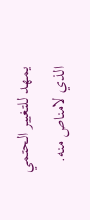يمهد للتغيير الحتمي الذي لامناص منه.